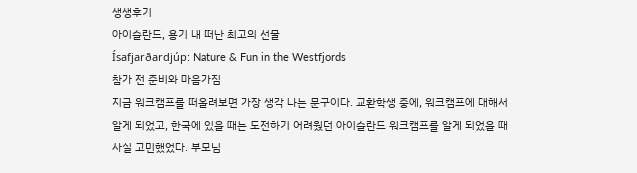생생후기
아이슬란드, 용기 내 떠난 최고의 선물
Ísafjarðardjúp: Nature & Fun in the Westfjords
참가 전 준비와 마음가짐
지금 워크캠프를 떠올려보면 가장 생각 나는 문구이다. 교환학생 중에, 워크캠프에 대해서 알게 되었고, 한국에 있을 때는 도전하기 어려웠던 아이슬란드 워크캠프를 알게 되었을 때 사실 고민했었다. 부모님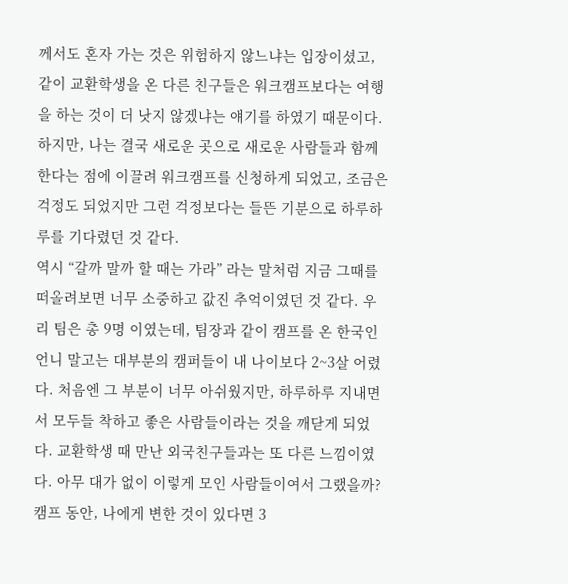께서도 혼자 가는 것은 위험하지 않느냐는 입장이셨고, 같이 교환학생을 온 다른 친구들은 워크캠프보다는 여행을 하는 것이 더 낫지 않겠냐는 얘기를 하였기 때문이다. 하지만, 나는 결국 새로운 곳으로 새로운 사람들과 함께한다는 점에 이끌려 워크캠프를 신청하게 되었고, 조금은 걱정도 되었지만 그런 걱정보다는 들뜬 기분으로 하루하루를 기다렸던 것 같다.
역시 “갈까 말까 할 때는 가라” 라는 말처럼 지금 그때를 떠올려보면 너무 소중하고 값진 추억이였던 것 같다. 우리 팀은 총 9명 이였는데, 팀장과 같이 캠프를 온 한국인 언니 말고는 대부분의 캠퍼들이 내 나이보다 2~3살 어렸다. 처음엔 그 부분이 너무 아쉬웠지만, 하루하루 지내면서 모두들 착하고 좋은 사람들이라는 것을 깨닫게 되었다. 교환학생 때 만난 외국친구들과는 또 다른 느낌이였다. 아무 대가 없이 이렇게 모인 사람들이여서 그랬을까?
캠프 동안, 나에게 변한 것이 있다면 3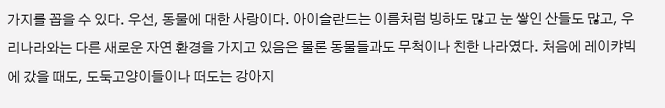가지를 꼽을 수 있다. 우선, 동물에 대한 사랑이다. 아이슬란드는 이름처럼 빙하도 많고 눈 쌓인 산들도 많고, 우리나라와는 다른 새로운 자연 환경을 가지고 있음은 물론 동물들과도 무척이나 친한 나라였다. 처음에 레이캬빅에 갔을 때도, 도둑고양이들이나 떠도는 강아지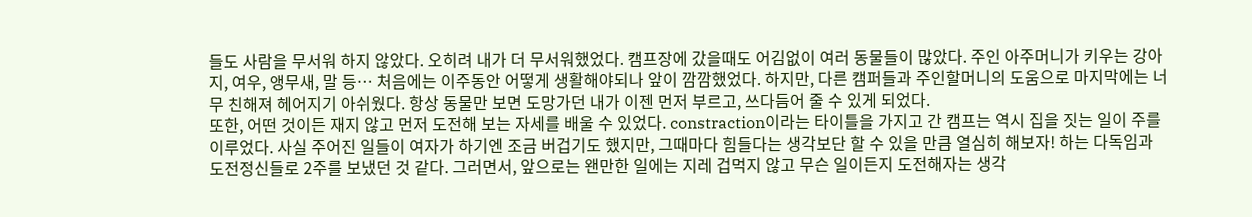들도 사람을 무서워 하지 않았다. 오히려 내가 더 무서워했었다. 캠프장에 갔을때도 어김없이 여러 동물들이 많았다. 주인 아주머니가 키우는 강아지, 여우, 앵무새, 말 등… 처음에는 이주동안 어떻게 생활해야되나 앞이 깜깜했었다. 하지만, 다른 캠퍼들과 주인할머니의 도움으로 마지막에는 너무 친해져 헤어지기 아쉬웠다. 항상 동물만 보면 도망가던 내가 이젠 먼저 부르고, 쓰다듬어 줄 수 있게 되었다.
또한, 어떤 것이든 재지 않고 먼저 도전해 보는 자세를 배울 수 있었다. constraction이라는 타이틀을 가지고 간 캠프는 역시 집을 짓는 일이 주를 이루었다. 사실 주어진 일들이 여자가 하기엔 조금 버겁기도 했지만, 그때마다 힘들다는 생각보단 할 수 있을 만큼 열심히 해보자! 하는 다독임과 도전정신들로 2주를 보냈던 것 같다. 그러면서, 앞으로는 왠만한 일에는 지레 겁먹지 않고 무슨 일이든지 도전해자는 생각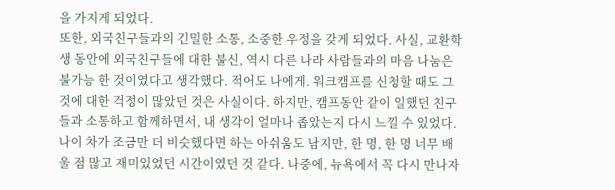을 가지게 되었다.
또한, 외국친구들과의 긴밀한 소통, 소중한 우정을 갖게 되었다. 사실, 교환학생 동안에 외국친구들에 대한 불신, 역시 다른 나라 사람들과의 마음 나눔은 불가능 한 것이였다고 생각했다. 적어도 나에게. 워크캠프를 신청할 때도 그것에 대한 걱정이 많았던 것은 사실이다. 하지만, 캠프동안 같이 일했던 친구들과 소통하고 함께하면서, 내 생각이 얼마나 좁았는지 다시 느낄 수 있었다. 나이 차가 조금만 더 비슷했다면 하는 아쉬움도 남지만, 한 명, 한 명 너무 배울 점 많고 재미있었던 시간이였던 것 같다. 나중에, 뉴욕에서 꼭 다시 만나자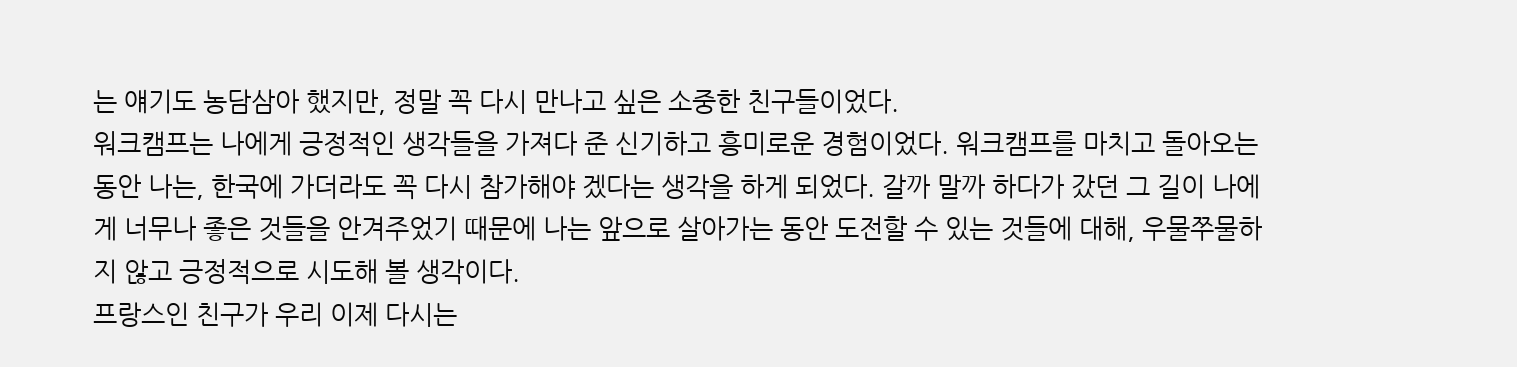는 얘기도 농담삼아 했지만, 정말 꼭 다시 만나고 싶은 소중한 친구들이었다.
워크캠프는 나에게 긍정적인 생각들을 가져다 준 신기하고 흥미로운 경험이었다. 워크캠프를 마치고 돌아오는 동안 나는, 한국에 가더라도 꼭 다시 참가해야 겠다는 생각을 하게 되었다. 갈까 말까 하다가 갔던 그 길이 나에게 너무나 좋은 것들을 안겨주었기 때문에 나는 앞으로 살아가는 동안 도전할 수 있는 것들에 대해, 우물쭈물하지 않고 긍정적으로 시도해 볼 생각이다.
프랑스인 친구가 우리 이제 다시는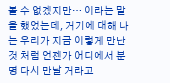볼 수 없겠지만… 이라는 말을 했었는데, 거기에 대해 나는 우리가 지금 이렇게 만난 것 처럼 언젠가 어디에서 분명 다시 만날 거라고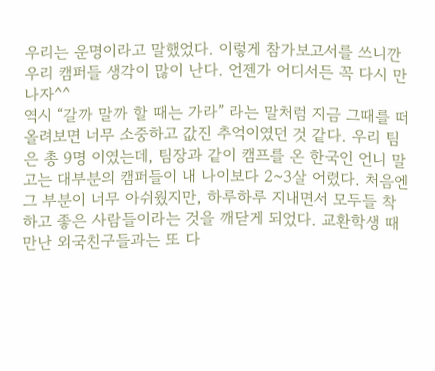우리는 운명이라고 말했었다. 이렇게 참가보고서를 쓰니깐 우리 캠퍼들 생각이 많이 난다. 언젠가 어디서든 꼭 다시 만나자^^
역시 “갈까 말까 할 때는 가라” 라는 말처럼 지금 그때를 떠올려보면 너무 소중하고 값진 추억이였던 것 같다. 우리 팀은 총 9명 이였는데, 팀장과 같이 캠프를 온 한국인 언니 말고는 대부분의 캠퍼들이 내 나이보다 2~3살 어렸다. 처음엔 그 부분이 너무 아쉬웠지만, 하루하루 지내면서 모두들 착하고 좋은 사람들이라는 것을 깨닫게 되었다. 교환학생 때 만난 외국친구들과는 또 다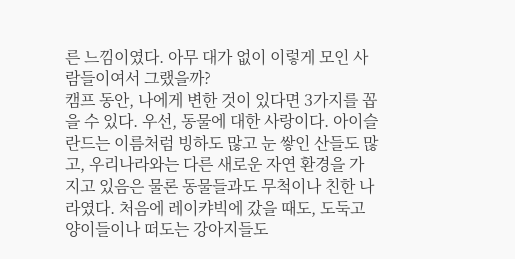른 느낌이였다. 아무 대가 없이 이렇게 모인 사람들이여서 그랬을까?
캠프 동안, 나에게 변한 것이 있다면 3가지를 꼽을 수 있다. 우선, 동물에 대한 사랑이다. 아이슬란드는 이름처럼 빙하도 많고 눈 쌓인 산들도 많고, 우리나라와는 다른 새로운 자연 환경을 가지고 있음은 물론 동물들과도 무척이나 친한 나라였다. 처음에 레이캬빅에 갔을 때도, 도둑고양이들이나 떠도는 강아지들도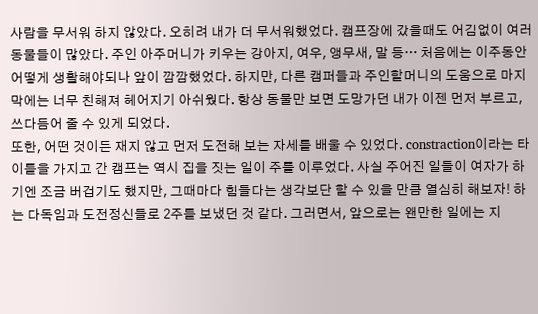사람을 무서워 하지 않았다. 오히려 내가 더 무서워했었다. 캠프장에 갔을때도 어김없이 여러 동물들이 많았다. 주인 아주머니가 키우는 강아지, 여우, 앵무새, 말 등… 처음에는 이주동안 어떻게 생활해야되나 앞이 깜깜했었다. 하지만, 다른 캠퍼들과 주인할머니의 도움으로 마지막에는 너무 친해져 헤어지기 아쉬웠다. 항상 동물만 보면 도망가던 내가 이젠 먼저 부르고, 쓰다듬어 줄 수 있게 되었다.
또한, 어떤 것이든 재지 않고 먼저 도전해 보는 자세를 배울 수 있었다. constraction이라는 타이틀을 가지고 간 캠프는 역시 집을 짓는 일이 주를 이루었다. 사실 주어진 일들이 여자가 하기엔 조금 버겁기도 했지만, 그때마다 힘들다는 생각보단 할 수 있을 만큼 열심히 해보자! 하는 다독임과 도전정신들로 2주를 보냈던 것 같다. 그러면서, 앞으로는 왠만한 일에는 지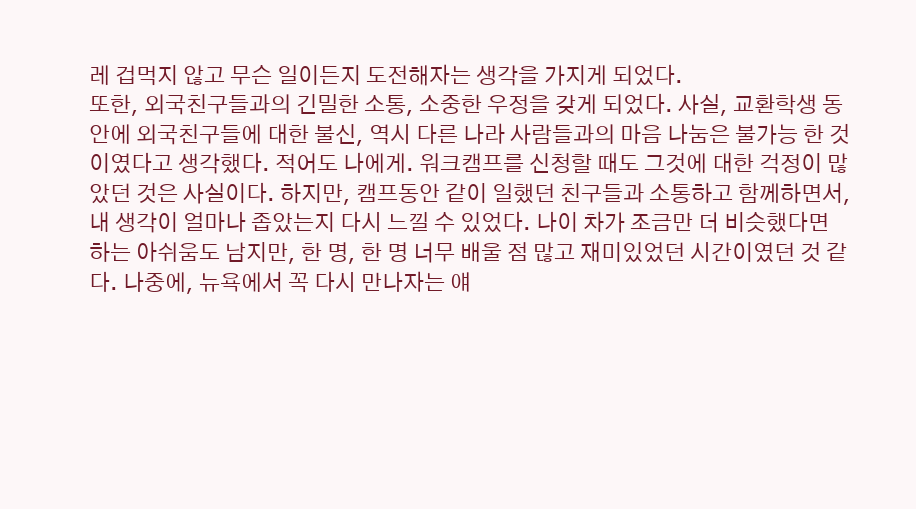레 겁먹지 않고 무슨 일이든지 도전해자는 생각을 가지게 되었다.
또한, 외국친구들과의 긴밀한 소통, 소중한 우정을 갖게 되었다. 사실, 교환학생 동안에 외국친구들에 대한 불신, 역시 다른 나라 사람들과의 마음 나눔은 불가능 한 것이였다고 생각했다. 적어도 나에게. 워크캠프를 신청할 때도 그것에 대한 걱정이 많았던 것은 사실이다. 하지만, 캠프동안 같이 일했던 친구들과 소통하고 함께하면서, 내 생각이 얼마나 좁았는지 다시 느낄 수 있었다. 나이 차가 조금만 더 비슷했다면 하는 아쉬움도 남지만, 한 명, 한 명 너무 배울 점 많고 재미있었던 시간이였던 것 같다. 나중에, 뉴욕에서 꼭 다시 만나자는 얘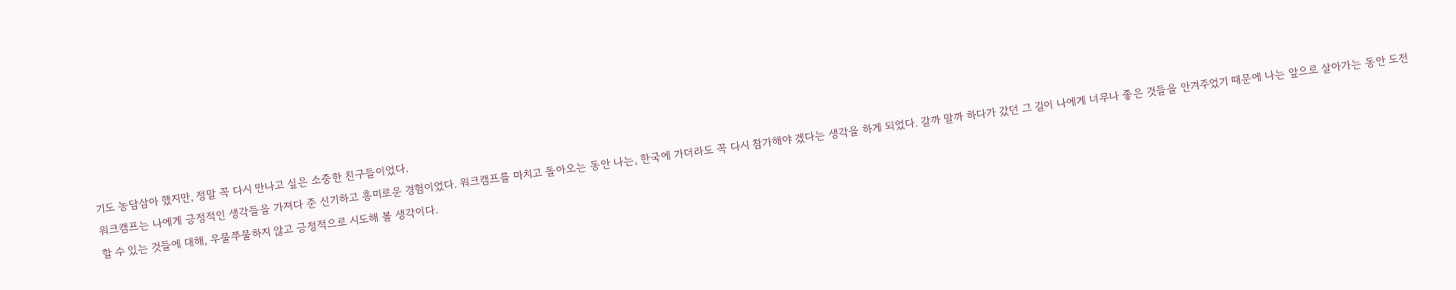기도 농담삼아 했지만, 정말 꼭 다시 만나고 싶은 소중한 친구들이었다.
워크캠프는 나에게 긍정적인 생각들을 가져다 준 신기하고 흥미로운 경험이었다. 워크캠프를 마치고 돌아오는 동안 나는, 한국에 가더라도 꼭 다시 참가해야 겠다는 생각을 하게 되었다. 갈까 말까 하다가 갔던 그 길이 나에게 너무나 좋은 것들을 안겨주었기 때문에 나는 앞으로 살아가는 동안 도전할 수 있는 것들에 대해, 우물쭈물하지 않고 긍정적으로 시도해 볼 생각이다.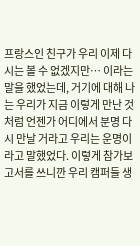프랑스인 친구가 우리 이제 다시는 볼 수 없겠지만… 이라는 말을 했었는데, 거기에 대해 나는 우리가 지금 이렇게 만난 것 처럼 언젠가 어디에서 분명 다시 만날 거라고 우리는 운명이라고 말했었다. 이렇게 참가보고서를 쓰니깐 우리 캠퍼들 생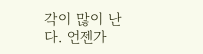각이 많이 난다. 언젠가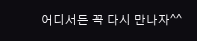어디서든 꼭 다시 만나자^^